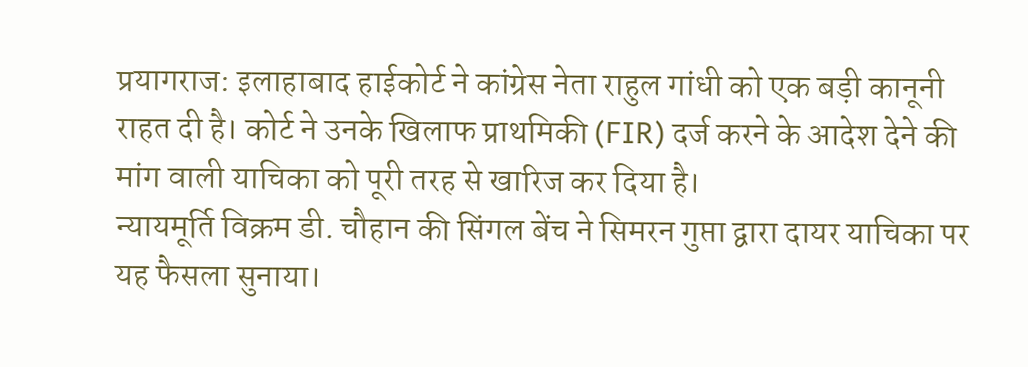प्रयागराज: इलाहाबाद हाईकोर्ट ने कांग्रेस नेता राहुल गांधी को एक बड़ी कानूनी राहत दी है। कोर्ट ने उनके खिलाफ प्राथमिकी (FIR) दर्ज करने के आदेश देने की मांग वाली याचिका को पूरी तरह से खारिज कर दिया है।
न्यायमूर्ति विक्रम डी. चौहान की सिंगल बेंच ने सिमरन गुप्ता द्वारा दायर याचिका पर यह फैसला सुनाया।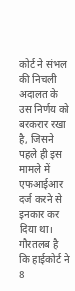कोर्ट ने संभल की निचली अदालत के उस निर्णय को बरकरार रखा है, जिसने पहले ही इस मामले में एफआईआर दर्ज करने से इनकार कर दिया था। गौरतलब है कि हाईकोर्ट ने 8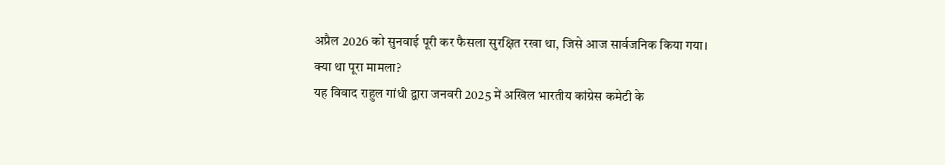अप्रैल 2026 को सुनवाई पूरी कर फैसला सुरक्षित रखा था, जिसे आज सार्वजनिक किया गया।
क्या था पूरा मामला?
यह विवाद राहुल गांधी द्वारा जनवरी 2025 में अखिल भारतीय कांग्रेस कमेटी के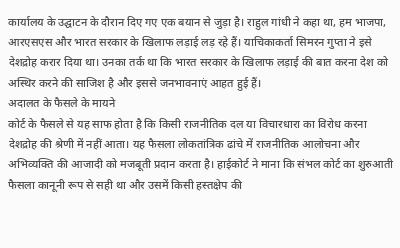कार्यालय के उद्घाटन के दौरान दिए गए एक बयान से जुड़ा है। राहुल गांधी ने कहा था, हम भाजपा, आरएसएस और भारत सरकार के खिलाफ लड़ाई लड़ रहे हैं। याचिकाकर्ता सिमरन गुप्ता ने इसे देशद्रोह करार दिया था। उनका तर्क था कि भारत सरकार के खिलाफ लड़ाई की बात करना देश को अस्थिर करने की साजिश है और इससे जनभावनाएं आहत हुई हैं।
अदालत के फैसले के मायने
कोर्ट के फैसले से यह साफ होता है कि किसी राजनीतिक दल या विचारधारा का विरोध करना देशद्रोह की श्रेणी में नहीं आता। यह फैसला लोकतांत्रिक ढांचे में राजनीतिक आलोचना और अभिव्यक्ति की आजादी को मजबूती प्रदान करता है। हाईकोर्ट ने माना कि संभल कोर्ट का शुरुआती फैसला कानूनी रूप से सही था और उसमें किसी हस्तक्षेप की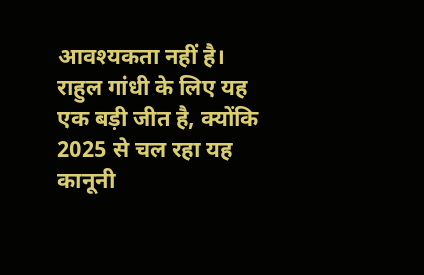आवश्यकता नहीं है। राहुल गांधी के लिए यह एक बड़ी जीत है, क्योंकि 2025 से चल रहा यह कानूनी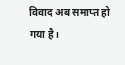विवाद अब समाप्त हो गया है।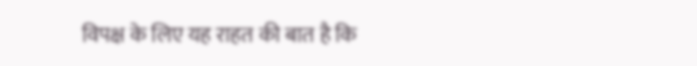विपक्ष के लिए यह राहत की बात है कि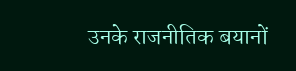उनके राजनीतिक बयानों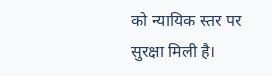को न्यायिक स्तर पर सुरक्षा मिली है।